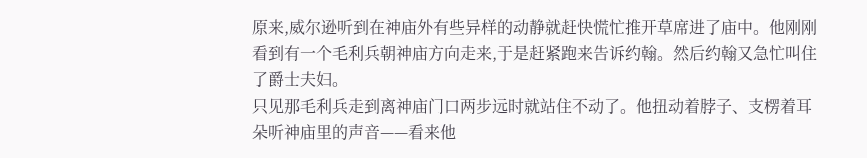原来,威尔逊听到在神庙外有些异样的动静就赶快慌忙推开草席进了庙中。他刚刚看到有一个毛利兵朝神庙方向走来,于是赶紧跑来告诉约翰。然后约翰又急忙叫住了爵士夫妇。
只见那毛利兵走到离神庙门口两步远时就站住不动了。他扭动着脖子、支楞着耳朵听神庙里的声音——看来他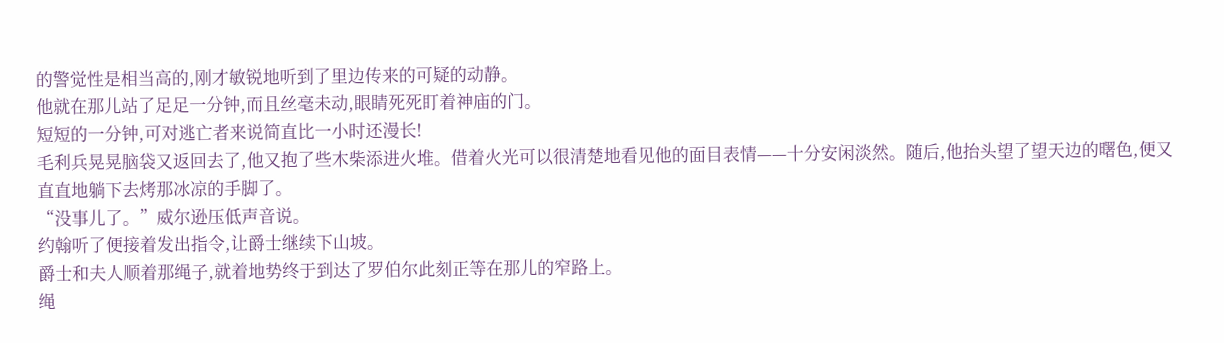的警觉性是相当高的,刚才敏锐地听到了里边传来的可疑的动静。
他就在那儿站了足足一分钟,而且丝毫未动,眼睛死死盯着神庙的门。
短短的一分钟,可对逃亡者来说简直比一小时还漫长!
毛利兵晃晃脑袋又返回去了,他又抱了些木柴添进火堆。借着火光可以很清楚地看见他的面目表情——十分安闲淡然。随后,他抬头望了望天边的曙色,便又直直地躺下去烤那冰凉的手脚了。
“没事儿了。”威尔逊压低声音说。
约翰听了便接着发出指令,让爵士继续下山坡。
爵士和夫人顺着那绳子,就着地势终于到达了罗伯尔此刻正等在那儿的窄路上。
绳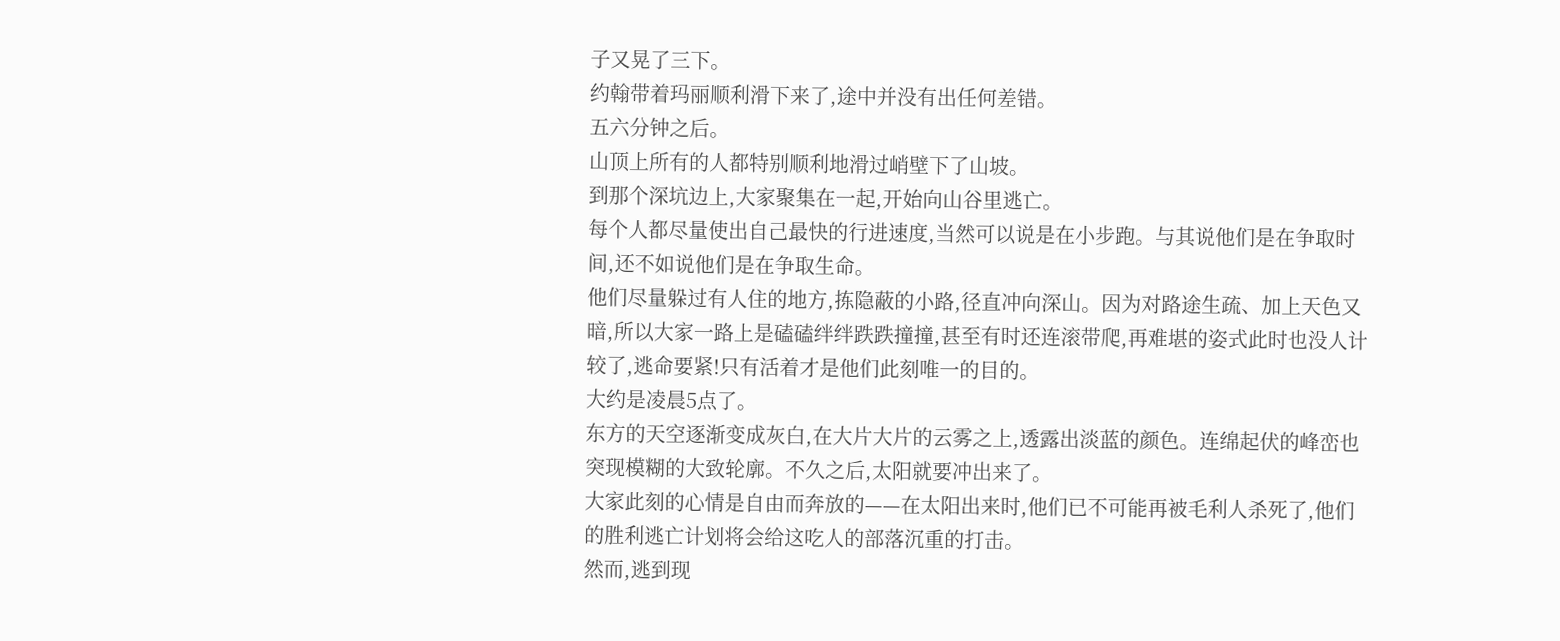子又晃了三下。
约翰带着玛丽顺利滑下来了,途中并没有出任何差错。
五六分钟之后。
山顶上所有的人都特别顺利地滑过峭壁下了山坡。
到那个深坑边上,大家聚集在一起,开始向山谷里逃亡。
每个人都尽量使出自己最快的行进速度,当然可以说是在小步跑。与其说他们是在争取时间,还不如说他们是在争取生命。
他们尽量躲过有人住的地方,拣隐蔽的小路,径直冲向深山。因为对路途生疏、加上天色又暗,所以大家一路上是磕磕绊绊跌跌撞撞,甚至有时还连滚带爬,再难堪的姿式此时也没人计较了,逃命要紧!只有活着才是他们此刻唯一的目的。
大约是凌晨5点了。
东方的天空逐渐变成灰白,在大片大片的云雾之上,透露出淡蓝的颜色。连绵起伏的峰峦也突现模糊的大致轮廓。不久之后,太阳就要冲出来了。
大家此刻的心情是自由而奔放的——在太阳出来时,他们已不可能再被毛利人杀死了,他们的胜利逃亡计划将会给这吃人的部落沉重的打击。
然而,逃到现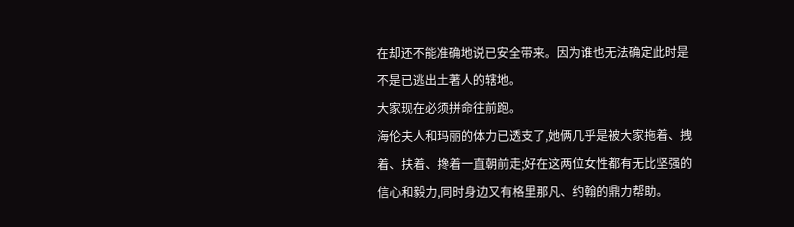在却还不能准确地说已安全带来。因为谁也无法确定此时是不是已逃出土著人的辖地。
大家现在必须拼命往前跑。
海伦夫人和玛丽的体力已透支了,她俩几乎是被大家拖着、拽着、扶着、搀着一直朝前走;好在这两位女性都有无比坚强的信心和毅力,同时身边又有格里那凡、约翰的鼎力帮助。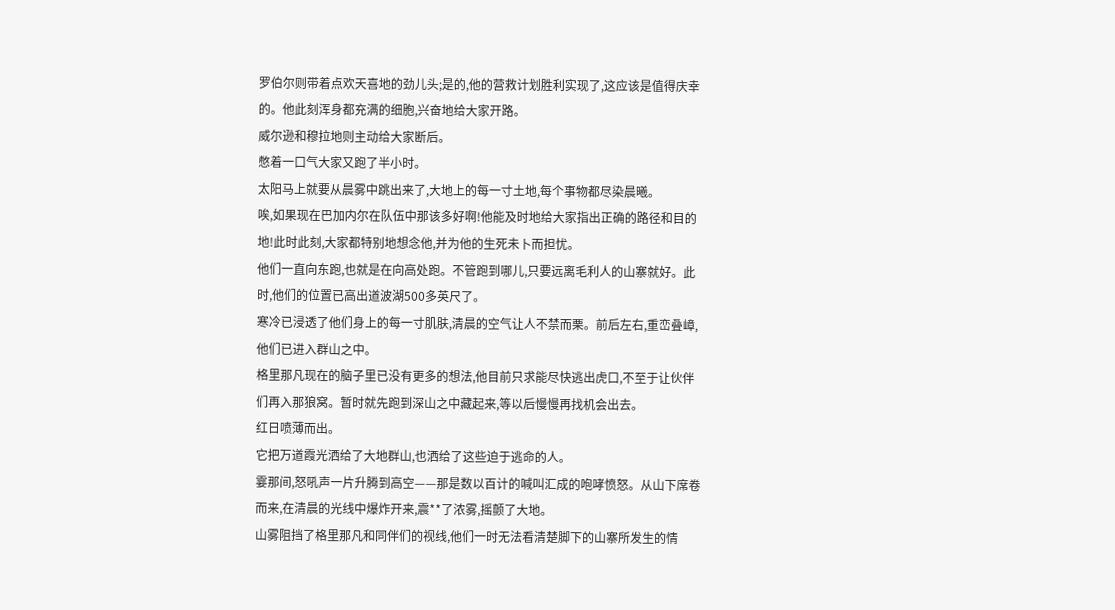罗伯尔则带着点欢天喜地的劲儿头;是的,他的营救计划胜利实现了,这应该是值得庆幸的。他此刻浑身都充满的细胞,兴奋地给大家开路。
威尔逊和穆拉地则主动给大家断后。
憋着一口气大家又跑了半小时。
太阳马上就要从晨雾中跳出来了,大地上的每一寸土地,每个事物都尽染晨曦。
唉,如果现在巴加内尔在队伍中那该多好啊!他能及时地给大家指出正确的路径和目的地!此时此刻,大家都特别地想念他,并为他的生死未卜而担忧。
他们一直向东跑,也就是在向高处跑。不管跑到哪儿,只要远离毛利人的山寨就好。此时,他们的位置已高出道波湖500多英尺了。
寒冷已浸透了他们身上的每一寸肌肤,清晨的空气让人不禁而栗。前后左右,重峦叠嶂,他们已进入群山之中。
格里那凡现在的脑子里已没有更多的想法,他目前只求能尽快逃出虎口,不至于让伙伴们再入那狼窝。暂时就先跑到深山之中藏起来,等以后慢慢再找机会出去。
红日喷薄而出。
它把万道霞光洒给了大地群山,也洒给了这些迫于逃命的人。
霎那间,怒吼声一片升腾到高空——那是数以百计的喊叫汇成的咆哮愤怒。从山下席卷而来,在清晨的光线中爆炸开来,震**了浓雾,摇颤了大地。
山雾阻挡了格里那凡和同伴们的视线,他们一时无法看清楚脚下的山寨所发生的情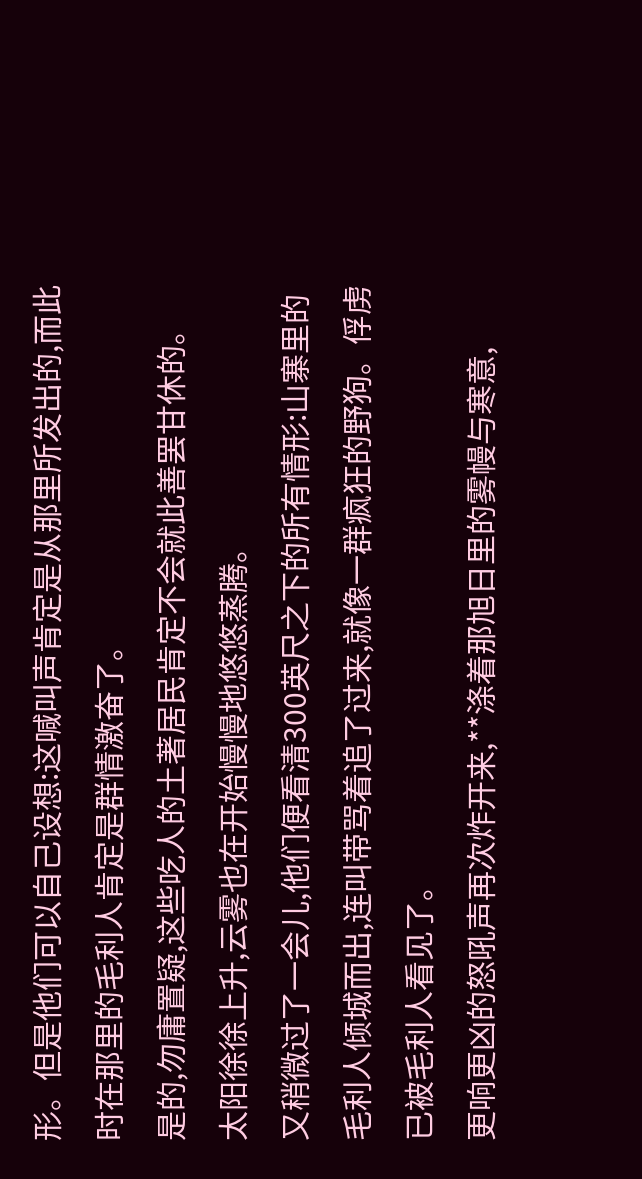形。但是他们可以自己设想:这喊叫声肯定是从那里所发出的,而此时在那里的毛利人肯定是群情激奋了。
是的,勿庸置疑,这些吃人的土著居民肯定不会就此善罢甘休的。
太阳徐徐上升,云雾也在开始慢慢地悠悠蒸腾。
又稍微过了一会儿,他们便看清300英尺之下的所有情形:山寨里的毛利人倾城而出,连叫带骂着追了过来,就像一群疯狂的野狗。俘虏已被毛利人看见了。
更响更凶的怒吼声再次炸开来,**涤着那旭日里的雾幔与寒意,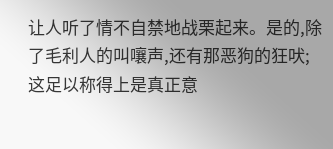让人听了情不自禁地战栗起来。是的,除了毛利人的叫嚷声,还有那恶狗的狂吠;这足以称得上是真正意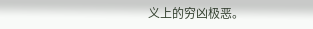义上的穷凶极恶。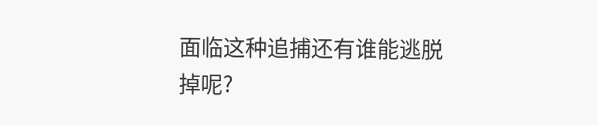面临这种追捕还有谁能逃脱掉呢?